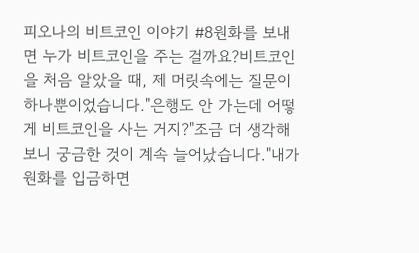피오나의 비트코인 이야기 #8원화를 보내면 누가 비트코인을 주는 걸까요?비트코인을 처음 알았을 때, 제 머릿속에는 질문이 하나뿐이었습니다."은행도 안 가는데 어떻게 비트코인을 사는 거지?"조금 더 생각해 보니 궁금한 것이 계속 늘어났습니다."내가 원화를 입금하면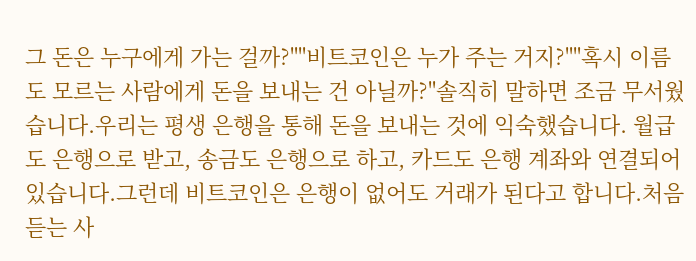그 돈은 누구에게 가는 걸까?""비트코인은 누가 주는 거지?""혹시 이름도 모르는 사람에게 돈을 보내는 건 아닐까?"솔직히 말하면 조금 무서웠습니다.우리는 평생 은행을 통해 돈을 보내는 것에 익숙했습니다. 월급도 은행으로 받고, 송금도 은행으로 하고, 카드도 은행 계좌와 연결되어 있습니다.그런데 비트코인은 은행이 없어도 거래가 된다고 합니다.처음 듣는 사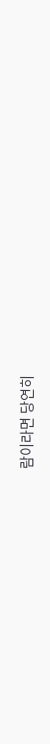람이라면 당연히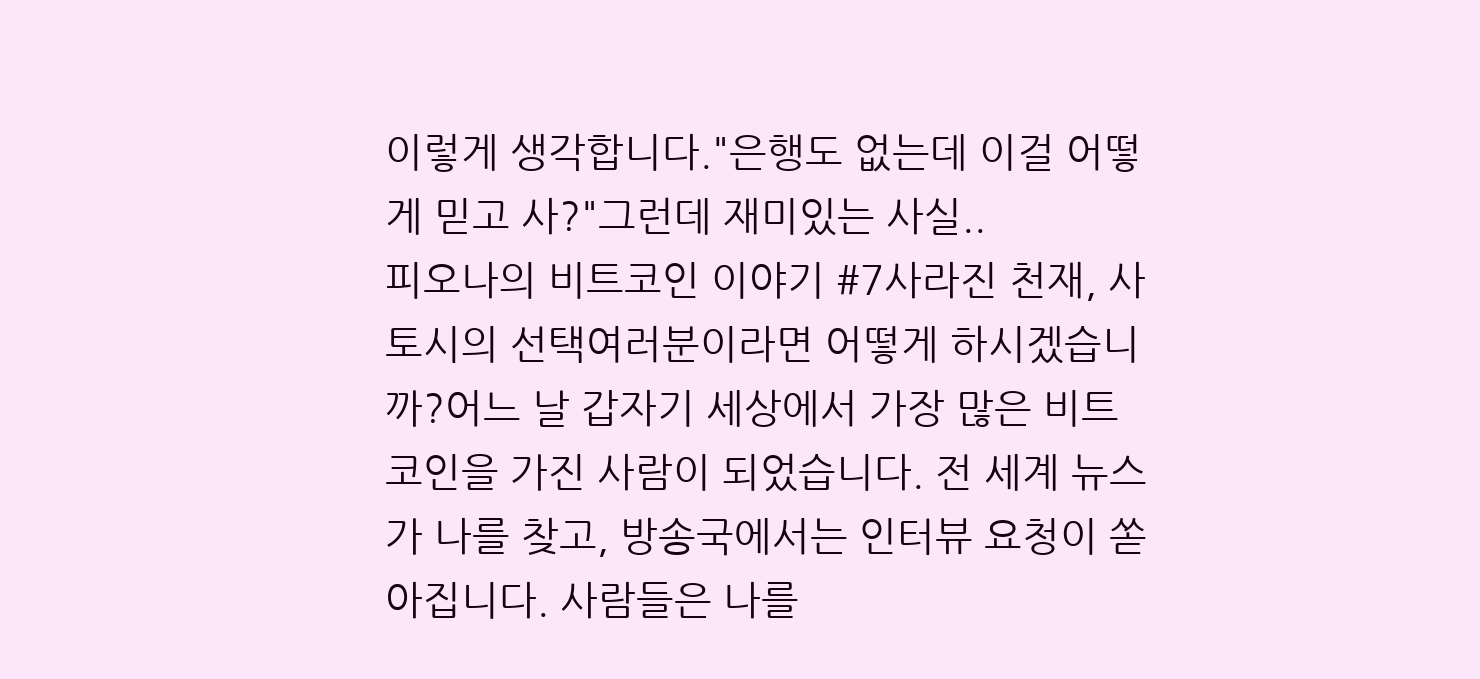이렇게 생각합니다."은행도 없는데 이걸 어떻게 믿고 사?"그런데 재미있는 사실..
피오나의 비트코인 이야기 #7사라진 천재, 사토시의 선택여러분이라면 어떻게 하시겠습니까?어느 날 갑자기 세상에서 가장 많은 비트코인을 가진 사람이 되었습니다. 전 세계 뉴스가 나를 찾고, 방송국에서는 인터뷰 요청이 쏟아집니다. 사람들은 나를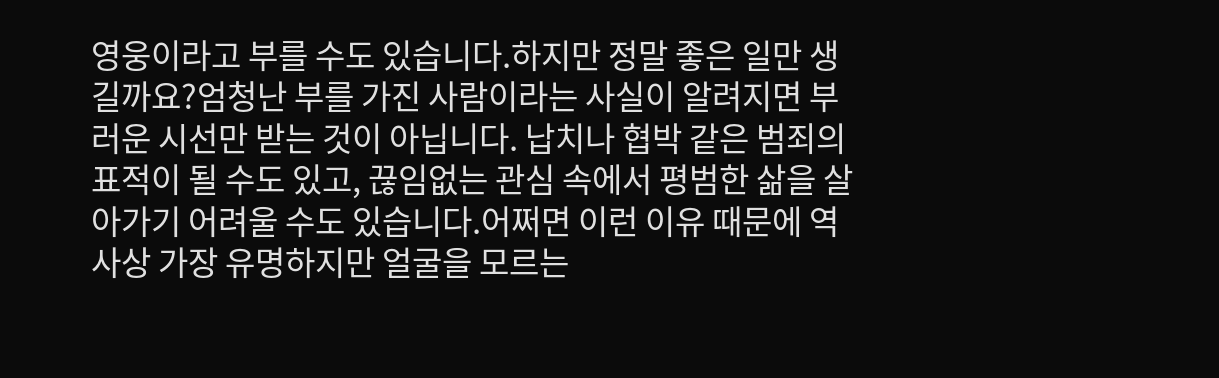영웅이라고 부를 수도 있습니다.하지만 정말 좋은 일만 생길까요?엄청난 부를 가진 사람이라는 사실이 알려지면 부러운 시선만 받는 것이 아닙니다. 납치나 협박 같은 범죄의 표적이 될 수도 있고, 끊임없는 관심 속에서 평범한 삶을 살아가기 어려울 수도 있습니다.어쩌면 이런 이유 때문에 역사상 가장 유명하지만 얼굴을 모르는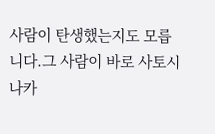사람이 탄생했는지도 모릅니다.그 사람이 바로 사토시 나카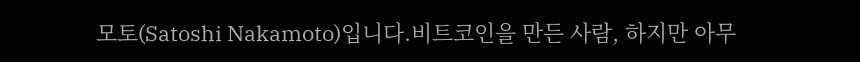모토(Satoshi Nakamoto)입니다.비트코인을 만든 사람, 하지만 아무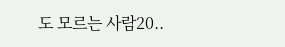도 모르는 사람20..